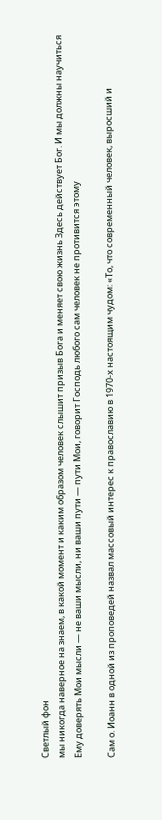Светлый фон
мы никогда наверное на знаем, в какой момент и каким образом человек слышит призыв Бога и меняет свою жизнь Здесь действует Бог. И мы должны научиться Ему доверять Мои мысли — не ваши мысли, ни ваши пути — пути Мои, говорит Господь любого сам человек не противится этому

Сам о. Иоанн в одной из проповедей назвал массовый интерес к православию в 1970-х настоящим чудом: «То, что современный человек, выросший и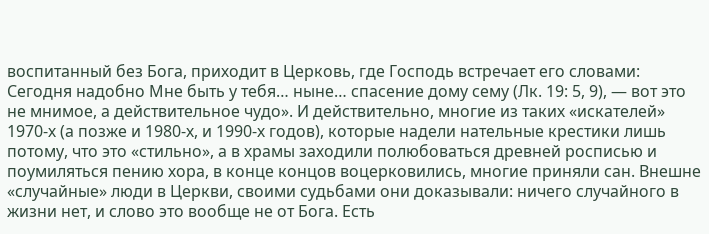воспитанный без Бога, приходит в Церковь, где Господь встречает его словами: Сегодня надобно Мне быть у тебя… ныне… спасение дому сему (Лк. 19: 5, 9), — вот это не мнимое, а действительное чудо». И действительно, многие из таких «искателей» 1970-х (а позже и 1980-х, и 1990-х годов), которые надели нательные крестики лишь потому, что это «стильно», а в храмы заходили полюбоваться древней росписью и поумиляться пению хора, в конце концов воцерковились, многие приняли сан. Внешне «случайные» люди в Церкви, своими судьбами они доказывали: ничего случайного в жизни нет, и слово это вообще не от Бога. Есть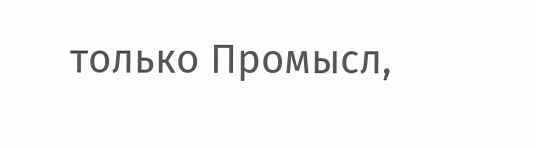только Промысл,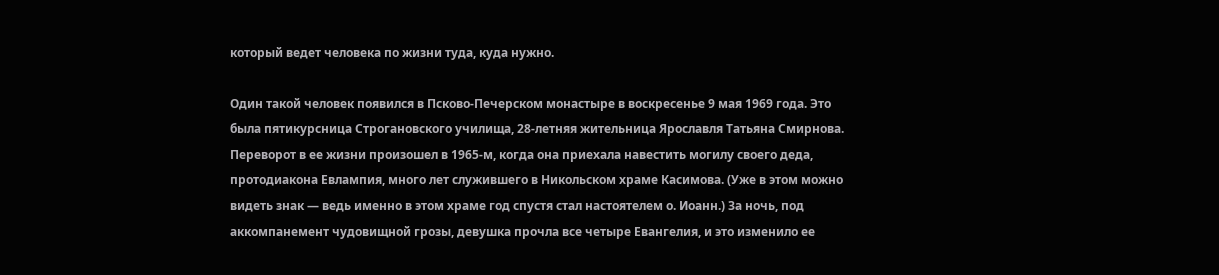который ведет человека по жизни туда, куда нужно.

Один такой человек появился в Псково-Печерском монастыре в воскресенье 9 мая 1969 года. Это была пятикурсница Строгановского училища, 28-летняя жительница Ярославля Татьяна Смирнова. Переворот в ее жизни произошел в 1965-м, когда она приехала навестить могилу своего деда, протодиакона Евлампия, много лет служившего в Никольском храме Касимова. (Уже в этом можно видеть знак — ведь именно в этом храме год спустя стал настоятелем о. Иоанн.) За ночь, под аккомпанемент чудовищной грозы, девушка прочла все четыре Евангелия, и это изменило ее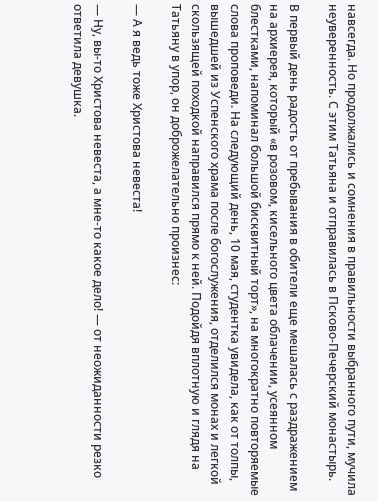навсегда. Но продолжались и сомнения в правильности выбранного пути, мучила неуверенность. С этим Татьяна и отправилась в Псково-Печерский монастырь.

В первый день радость от пребывания в обители еще мешалась с раздражением на архиерея, который «в розовом, кисельного цвета облачении, усеянном блестками, напоминал большой бисквитный торт», на многократно повторяемые слова проповеди. На следующий день, 10 мая, студентка увидела, как от толпы, вышедшей из Успенского храма после богослужения, отделился монах и легкой скользящей походкой направился прямо к ней. Подойдя вплотную и глядя на Татьяну в упор, он доброжелательно произнес:

— А я ведь тоже Христова невеста!

— Ну, вы-то Христова невеста, а мне-то какое дело! — от неожиданности резко ответила девушка.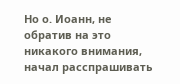Но о. Иоанн, не обратив на это никакого внимания, начал расспрашивать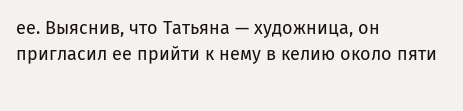ее. Выяснив, что Татьяна — художница, он пригласил ее прийти к нему в келию около пяти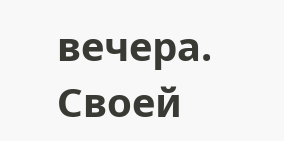вечера. Своей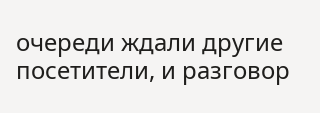очереди ждали другие посетители, и разговор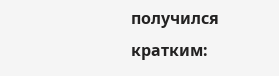получился кратким: